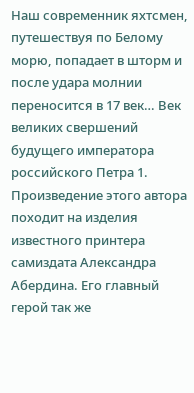Наш современник яхтсмен, путешествуя по Белому морю, попадает в шторм и после удара молнии переносится в 17 век… Век великих свершений будущего императора российского Петра 1. Произведение этого автора походит на изделия известного принтера самиздата Александра Абердина. Его главный герой так же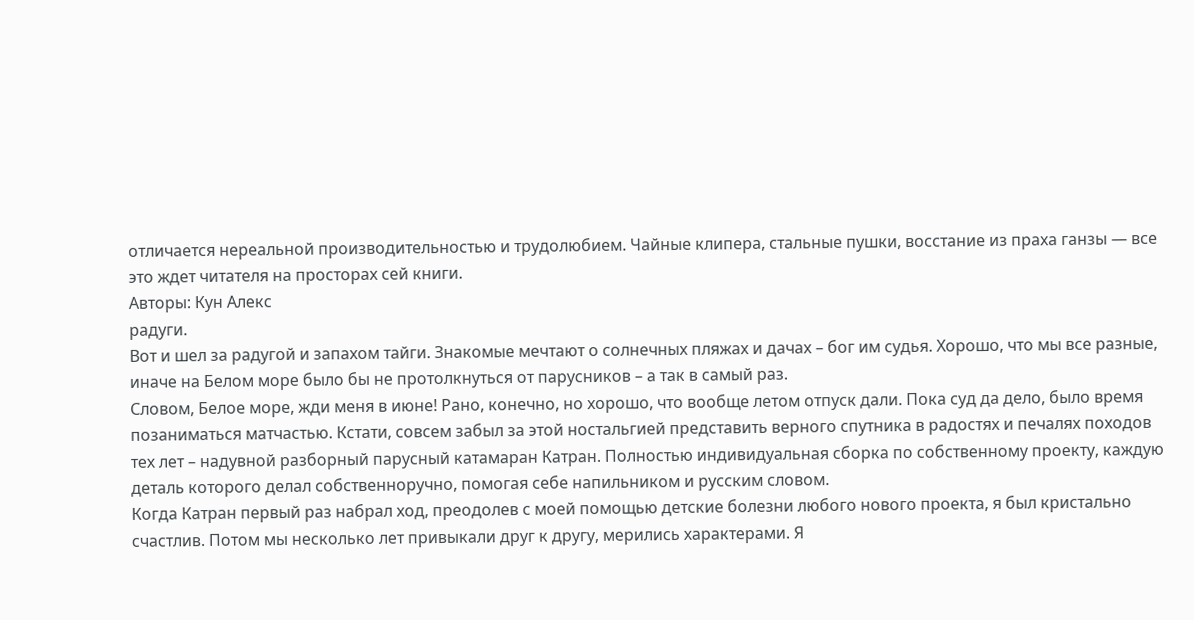отличается нереальной производительностью и трудолюбием. Чайные клипера, стальные пушки, восстание из праха ганзы — все это ждет читателя на просторах сей книги.
Авторы: Кун Алекс
радуги.
Вот и шел за радугой и запахом тайги. Знакомые мечтают о солнечных пляжах и дачах – бог им судья. Хорошо, что мы все разные, иначе на Белом море было бы не протолкнуться от парусников – а так в самый раз.
Словом, Белое море, жди меня в июне! Рано, конечно, но хорошо, что вообще летом отпуск дали. Пока суд да дело, было время позаниматься матчастью. Кстати, совсем забыл за этой ностальгией представить верного спутника в радостях и печалях походов тех лет – надувной разборный парусный катамаран Катран. Полностью индивидуальная сборка по собственному проекту, каждую деталь которого делал собственноручно, помогая себе напильником и русским словом.
Когда Катран первый раз набрал ход, преодолев с моей помощью детские болезни любого нового проекта, я был кристально счастлив. Потом мы несколько лет привыкали друг к другу, мерились характерами. Я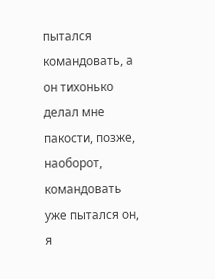пытался командовать, а он тихонько делал мне пакости, позже, наоборот, командовать уже пытался он, я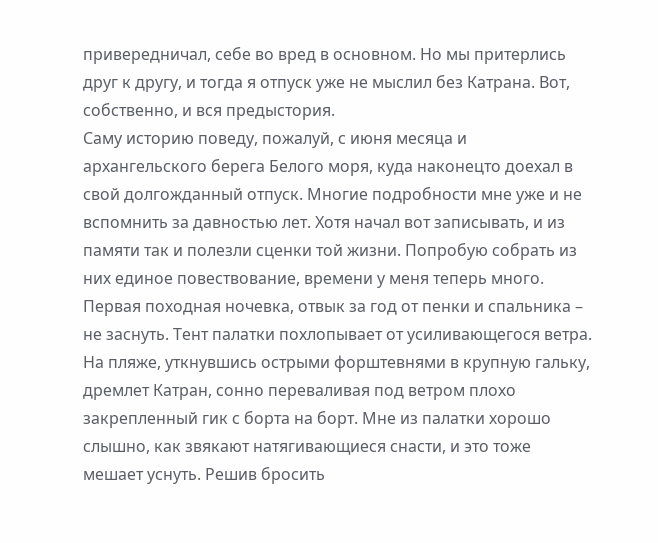привередничал, себе во вред в основном. Но мы притерлись друг к другу, и тогда я отпуск уже не мыслил без Катрана. Вот, собственно, и вся предыстория.
Саму историю поведу, пожалуй, с июня месяца и архангельского берега Белого моря, куда наконецто доехал в свой долгожданный отпуск. Многие подробности мне уже и не вспомнить за давностью лет. Хотя начал вот записывать, и из памяти так и полезли сценки той жизни. Попробую собрать из них единое повествование, времени у меня теперь много.
Первая походная ночевка, отвык за год от пенки и спальника – не заснуть. Тент палатки похлопывает от усиливающегося ветра. На пляже, уткнувшись острыми форштевнями в крупную гальку, дремлет Катран, сонно переваливая под ветром плохо закрепленный гик с борта на борт. Мне из палатки хорошо слышно, как звякают натягивающиеся снасти, и это тоже мешает уснуть. Решив бросить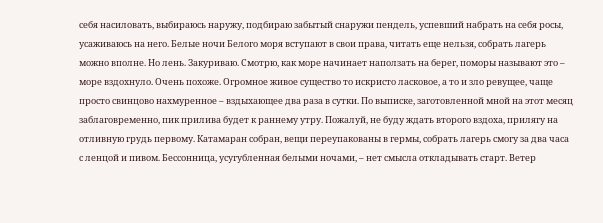себя насиловать, выбираюсь наружу, подбираю забытый снаружи пендель, успевший набрать на себя росы, усаживаюсь на него. Белые ночи Белого моря вступают в свои права, читать еще нельзя, собрать лагерь можно вполне. Но лень. Закуриваю. Смотрю, как море начинает наползать на берег, поморы называют это – море вздохнуло. Очень похоже. Огромное живое существо то искристо ласковое, а то и зло ревущее, чаще просто свинцово нахмуренное – вздыхающее два раза в сутки. По выписке, заготовленной мной на этот месяц заблаговременно, пик прилива будет к раннему утру. Пожалуй, не буду ждать второго вздоха, прилягу на отливную грудь первому. Катамаран собран, вещи переупакованы в гермы, собрать лагерь смогу за два часа с ленцой и пивом. Бессонница, усугубленная белыми ночами, – нет смысла откладывать старт. Ветер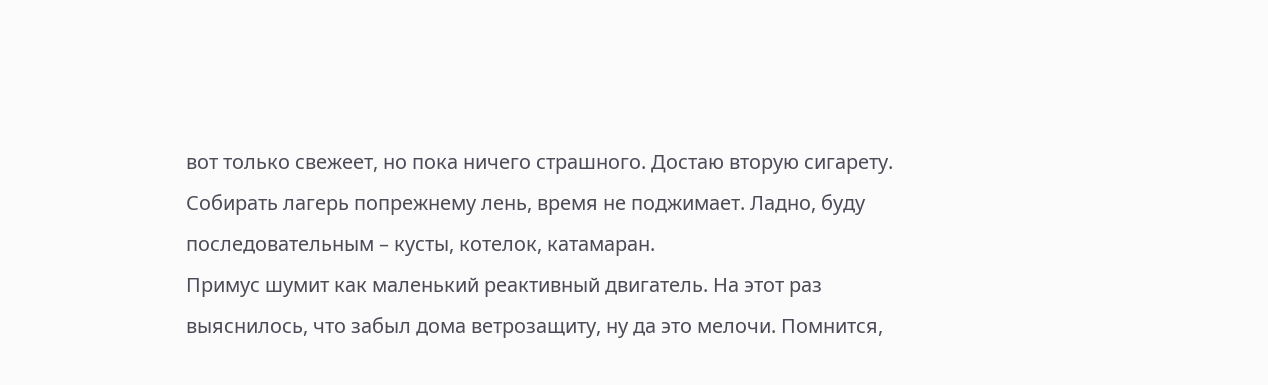вот только свежеет, но пока ничего страшного. Достаю вторую сигарету. Собирать лагерь попрежнему лень, время не поджимает. Ладно, буду последовательным – кусты, котелок, катамаран.
Примус шумит как маленький реактивный двигатель. На этот раз выяснилось, что забыл дома ветрозащиту, ну да это мелочи. Помнится,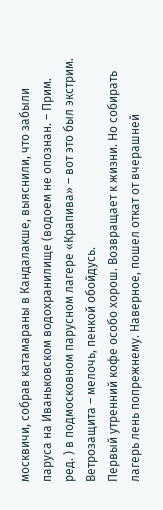москвичи, собрав катамараны в Кандалакше, выяснили, что забыли паруса на Иваньковском водохранилище (водоем не опознан. – Прим. ред. ) в подмосковном парусном лагере «Крапива» – вот это был экстрим. Ветрозащита – мелочь, пенкой обойдусь.
Первый утренний кофе особо хорош. Возвращает к жизни. Но собирать лагерь лень попрежнему. Наверное, пошел откат от вчерашней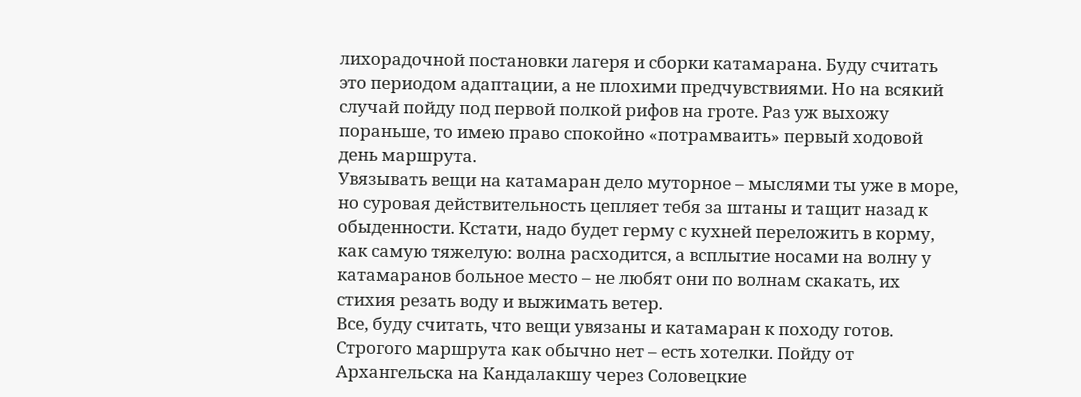лихорадочной постановки лагеря и сборки катамарана. Буду считать это периодом адаптации, а не плохими предчувствиями. Но на всякий случай пойду под первой полкой рифов на гроте. Раз уж выхожу пораньше, то имею право спокойно «потрамваить» первый ходовой день маршрута.
Увязывать вещи на катамаран дело муторное – мыслями ты уже в море, но суровая действительность цепляет тебя за штаны и тащит назад к обыденности. Кстати, надо будет герму с кухней переложить в корму, как самую тяжелую: волна расходится, а всплытие носами на волну у катамаранов больное место – не любят они по волнам скакать, их стихия резать воду и выжимать ветер.
Все, буду считать, что вещи увязаны и катамаран к походу готов. Строгого маршрута как обычно нет – есть хотелки. Пойду от Архангельска на Кандалакшу через Соловецкие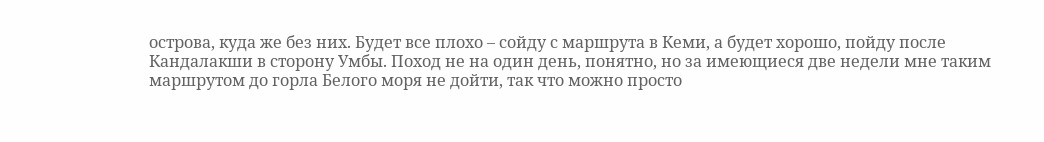острова, куда же без них. Будет все плохо – сойду с маршрута в Кеми, а будет хорошо, пойду после Кандалакши в сторону Умбы. Поход не на один день, понятно, но за имеющиеся две недели мне таким маршрутом до горла Белого моря не дойти, так что можно просто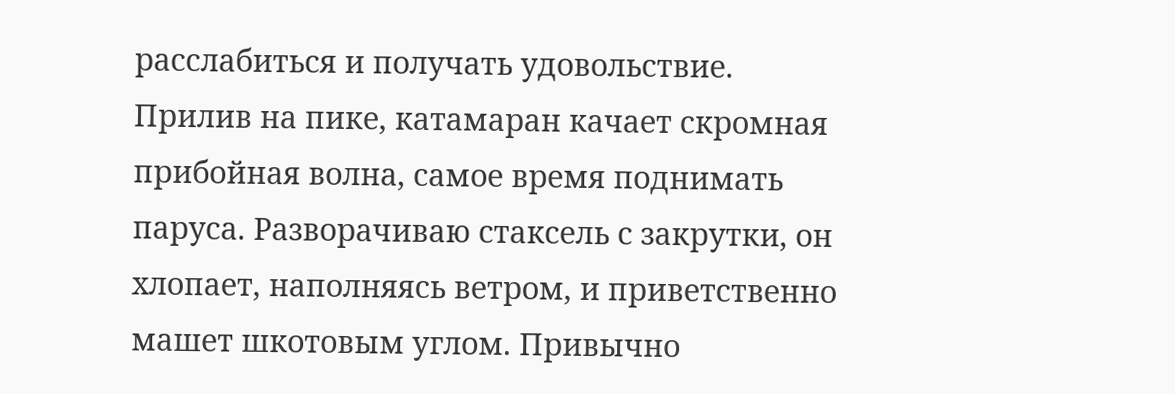расслабиться и получать удовольствие.
Прилив на пике, катамаран качает скромная прибойная волна, самое время поднимать паруса. Разворачиваю стаксель с закрутки, он хлопает, наполняясь ветром, и приветственно машет шкотовым углом. Привычно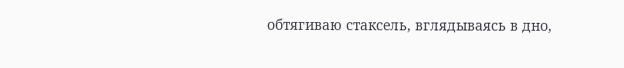обтягиваю стаксель, вглядываясь в дно,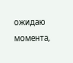ожидаю момента,